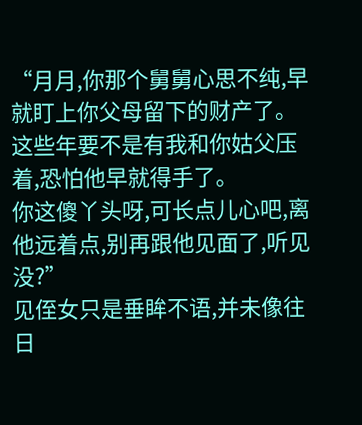“月月,你那个舅舅心思不纯,早就盯上你父母留下的财产了。
这些年要不是有我和你姑父压着,恐怕他早就得手了。
你这傻丫头呀,可长点儿心吧,离他远着点,别再跟他见面了,听见没?”
见侄女只是垂眸不语,并未像往日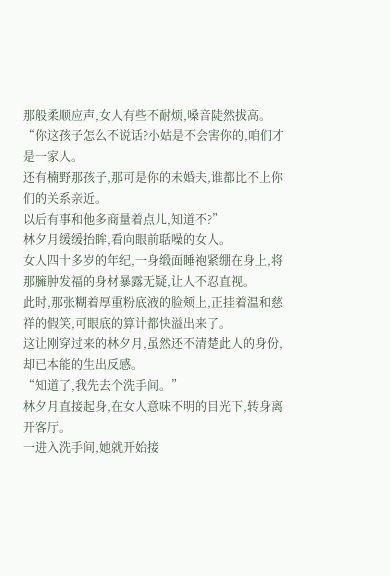那般柔顺应声,女人有些不耐烦,嗓音陡然拔高。
“你这孩子怎么不说话?小姑是不会害你的,咱们才是一家人。
还有楠野那孩子,那可是你的未婚夫,谁都比不上你们的关系亲近。
以后有事和他多商量着点儿,知道不?”
林夕月缓缓抬眸,看向眼前聒噪的女人。
女人四十多岁的年纪,一身缎面睡袍紧绷在身上,将那臃肿发福的身材暴露无疑,让人不忍直视。
此时,那张糊着厚重粉底液的脸颊上,正挂着温和慈祥的假笑,可眼底的算计都快溢出来了。
这让刚穿过来的林夕月,虽然还不清楚此人的身份,却已本能的生出反感。
“知道了,我先去个洗手间。”
林夕月直接起身,在女人意味不明的目光下,转身离开客厅。
一进入洗手间,她就开始接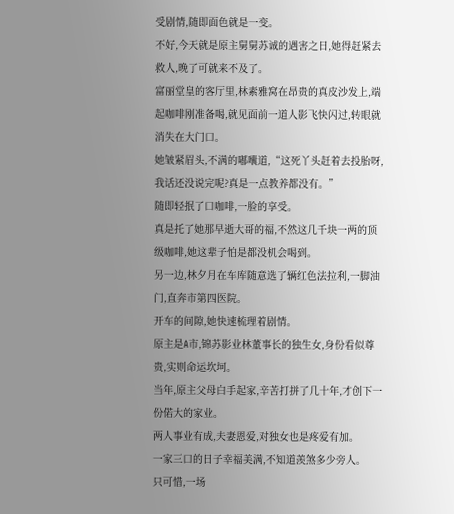受剧情,随即面色就是一变。
不好,今天就是原主舅舅苏诚的遇害之日,她得赶紧去救人,晚了可就来不及了。
富丽堂皇的客厅里,林素雅窝在昂贵的真皮沙发上,端起咖啡刚准备喝,就见面前一道人影飞快闪过,转眼就消失在大门口。
她皱紧眉头,不满的嘟囔道,“这死丫头赶着去投胎呀,我话还没说完呢?真是一点教养都没有。”
随即轻抿了口咖啡,一脸的享受。
真是托了她那早逝大哥的福,不然这几千块一两的顶级咖啡,她这辈子怕是都没机会喝到。
另一边,林夕月在车库随意选了辆红色法拉利,一脚油门,直奔市第四医院。
开车的间隙,她快速梳理着剧情。
原主是A市,锦苏影业林董事长的独生女,身份看似尊贵,实则命运坎坷。
当年,原主父母白手起家,辛苦打拼了几十年,才创下一份偌大的家业。
两人事业有成,夫妻恩爱,对独女也是疼爱有加。
一家三口的日子幸福美满,不知道羡煞多少旁人。
只可惜,一场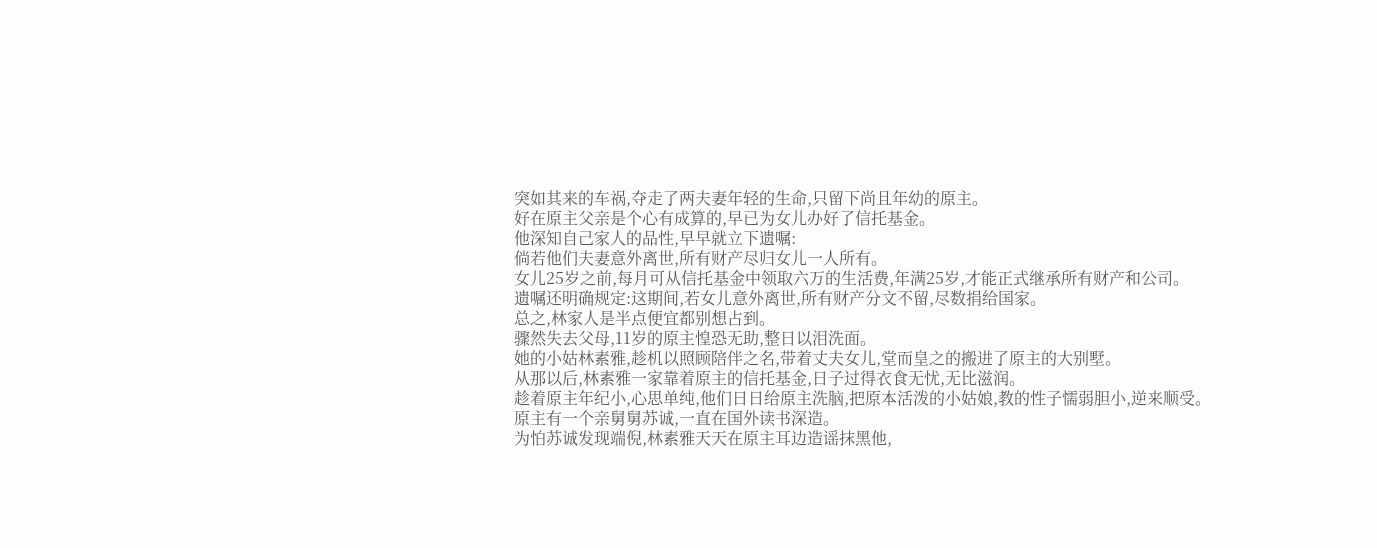突如其来的车祸,夺走了两夫妻年轻的生命,只留下尚且年幼的原主。
好在原主父亲是个心有成算的,早已为女儿办好了信托基金。
他深知自己家人的品性,早早就立下遗嘱:
倘若他们夫妻意外离世,所有财产尽归女儿一人所有。
女儿25岁之前,每月可从信托基金中领取六万的生活费,年满25岁,才能正式继承所有财产和公司。
遗嘱还明确规定:这期间,若女儿意外离世,所有财产分文不留,尽数捐给国家。
总之,林家人是半点便宜都别想占到。
骤然失去父母,11岁的原主惶恐无助,整日以泪洗面。
她的小姑林素雅,趁机以照顾陪伴之名,带着丈夫女儿,堂而皇之的搬进了原主的大别墅。
从那以后,林素雅一家靠着原主的信托基金,日子过得衣食无忧,无比滋润。
趁着原主年纪小,心思单纯,他们日日给原主洗脑,把原本活泼的小姑娘,教的性子懦弱胆小,逆来顺受。
原主有一个亲舅舅苏诚,一直在国外读书深造。
为怕苏诚发现端倪,林素雅天天在原主耳边造谣抹黑他,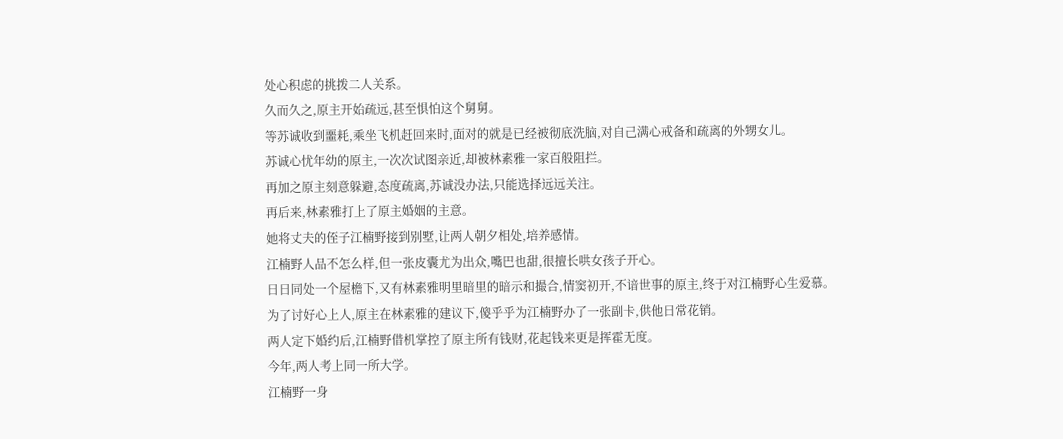处心积虑的挑拨二人关系。
久而久之,原主开始疏远,甚至惧怕这个舅舅。
等苏诚收到噩耗,乘坐飞机赶回来时,面对的就是已经被彻底洗脑,对自己满心戒备和疏离的外甥女儿。
苏诚心忧年幼的原主,一次次试图亲近,却被林素雅一家百般阻拦。
再加之原主刻意躲避,态度疏离,苏诚没办法,只能选择远远关注。
再后来,林素雅打上了原主婚姻的主意。
她将丈夫的侄子江楠野接到别墅,让两人朝夕相处,培养感情。
江楠野人品不怎么样,但一张皮囊尤为出众,嘴巴也甜,很擅长哄女孩子开心。
日日同处一个屋檐下,又有林素雅明里暗里的暗示和撮合,情窦初开,不谙世事的原主,终于对江楠野心生爱慕。
为了讨好心上人,原主在林素雅的建议下,傻乎乎为江楠野办了一张副卡,供他日常花销。
两人定下婚约后,江楠野借机掌控了原主所有钱财,花起钱来更是挥霍无度。
今年,两人考上同一所大学。
江楠野一身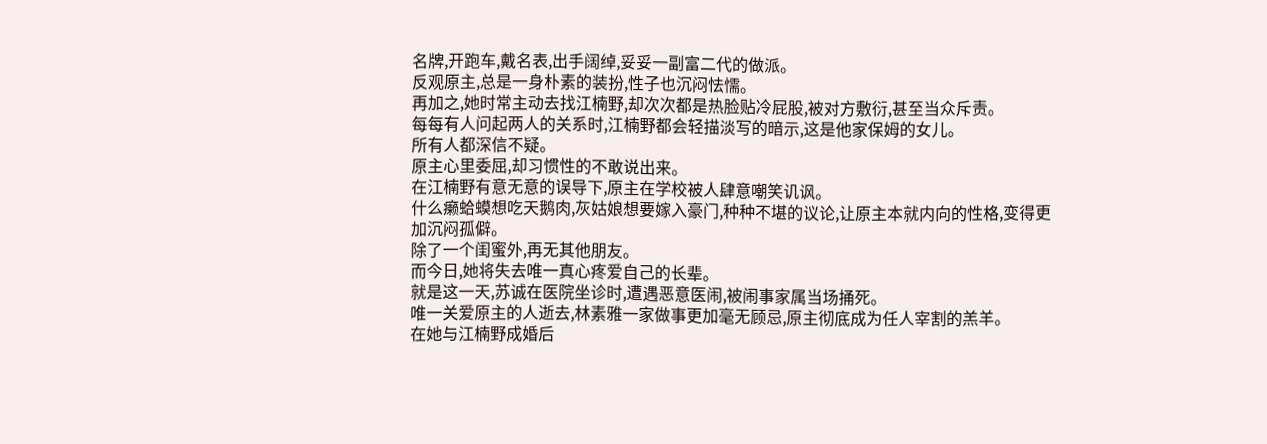名牌,开跑车,戴名表,出手阔绰,妥妥一副富二代的做派。
反观原主,总是一身朴素的装扮,性子也沉闷怯懦。
再加之,她时常主动去找江楠野,却次次都是热脸贴冷屁股,被对方敷衍,甚至当众斥责。
每每有人问起两人的关系时,江楠野都会轻描淡写的暗示,这是他家保姆的女儿。
所有人都深信不疑。
原主心里委屈,却习惯性的不敢说出来。
在江楠野有意无意的误导下,原主在学校被人肆意嘲笑讥讽。
什么癞蛤蟆想吃天鹅肉,灰姑娘想要嫁入豪门,种种不堪的议论,让原主本就内向的性格,变得更加沉闷孤僻。
除了一个闺蜜外,再无其他朋友。
而今日,她将失去唯一真心疼爱自己的长辈。
就是这一天,苏诚在医院坐诊时,遭遇恶意医闹,被闹事家属当场捅死。
唯一关爱原主的人逝去,林素雅一家做事更加毫无顾忌,原主彻底成为任人宰割的羔羊。
在她与江楠野成婚后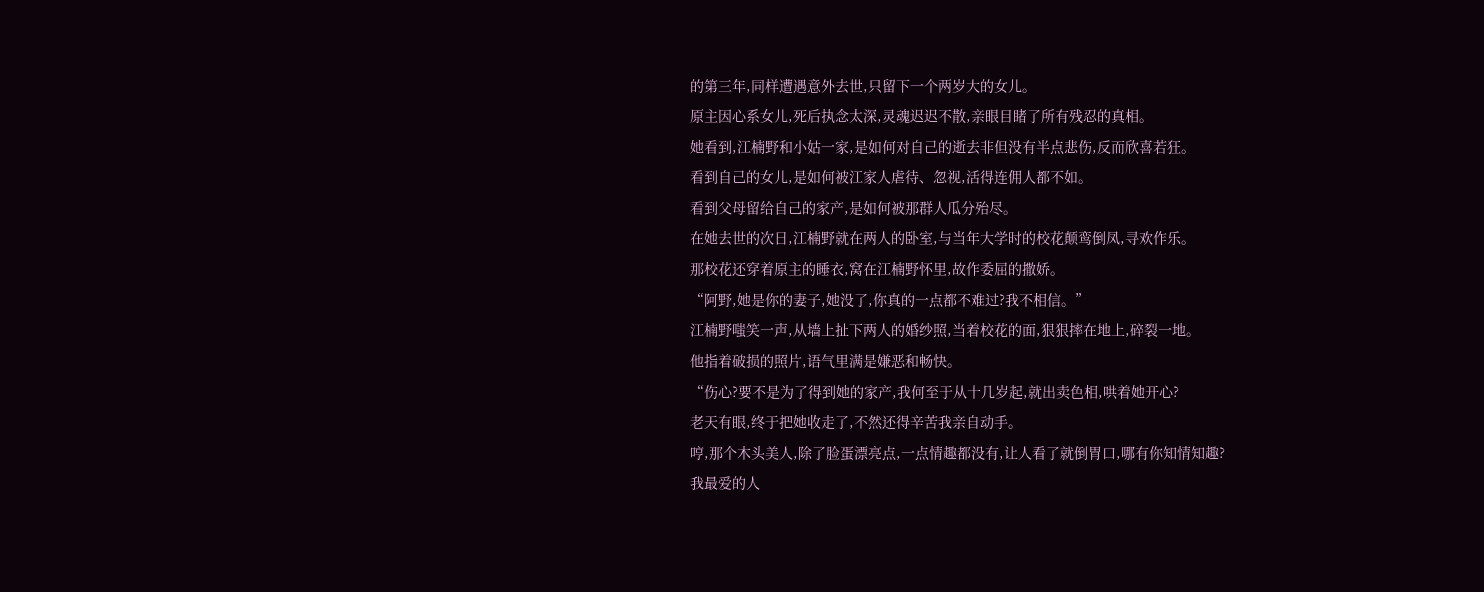的第三年,同样遭遇意外去世,只留下一个两岁大的女儿。
原主因心系女儿,死后执念太深,灵魂迟迟不散,亲眼目睹了所有残忍的真相。
她看到,江楠野和小姑一家,是如何对自己的逝去非但没有半点悲伤,反而欣喜若狂。
看到自己的女儿,是如何被江家人虐待、忽视,活得连佣人都不如。
看到父母留给自己的家产,是如何被那群人瓜分殆尽。
在她去世的次日,江楠野就在两人的卧室,与当年大学时的校花颠鸾倒凤,寻欢作乐。
那校花还穿着原主的睡衣,窝在江楠野怀里,故作委屈的撒娇。
“阿野,她是你的妻子,她没了,你真的一点都不难过?我不相信。”
江楠野嗤笑一声,从墙上扯下两人的婚纱照,当着校花的面,狠狠摔在地上,碎裂一地。
他指着破损的照片,语气里满是嫌恶和畅快。
“伤心?要不是为了得到她的家产,我何至于从十几岁起,就出卖色相,哄着她开心?
老天有眼,终于把她收走了,不然还得辛苦我亲自动手。
哼,那个木头美人,除了脸蛋漂亮点,一点情趣都没有,让人看了就倒胃口,哪有你知情知趣?
我最爱的人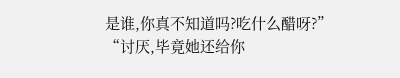是谁,你真不知道吗?吃什么醋呀?”
“讨厌,毕竟她还给你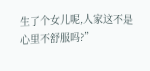生了个女儿呢,人家这不是心里不舒服吗?”